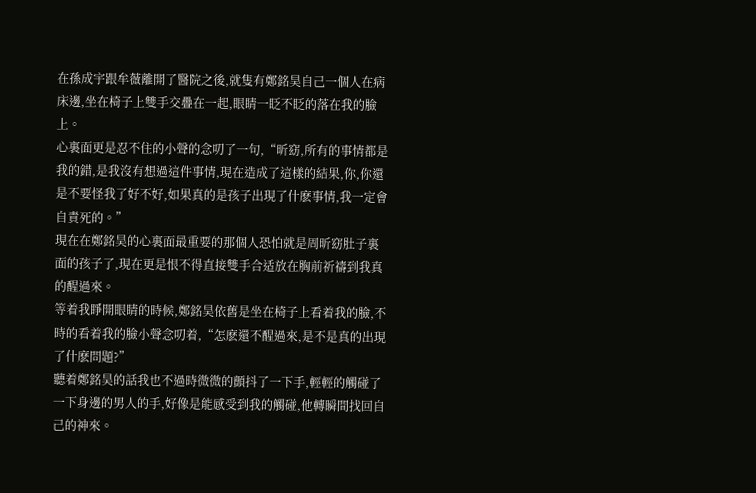在孫成宇跟牟薇離開了醫院之後,就隻有鄭銘昊自己一個人在病床邊,坐在椅子上雙手交疊在一起,眼睛一眨不眨的落在我的臉上。
心裏面更是忍不住的小聲的念叨了一句,“昕窈,所有的事情都是我的錯,是我沒有想過這件事情,現在造成了這樣的結果,你,你還是不要怪我了好不好,如果真的是孩子出現了什麽事情,我一定會自責死的。”
現在在鄭銘昊的心裏面最重要的那個人恐怕就是周昕窈肚子裏面的孩子了,現在更是恨不得直接雙手合适放在胸前祈禱到我真的醒過來。
等着我睜開眼睛的時候,鄭銘昊依舊是坐在椅子上看着我的臉,不時的看着我的臉小聲念叨着,“怎麽還不醒過來,是不是真的出現了什麽問題?”
聽着鄭銘昊的話我也不過時微微的顫抖了一下手,輕輕的觸碰了一下身邊的男人的手,好像是能感受到我的觸碰,他轉瞬間找回自己的神來。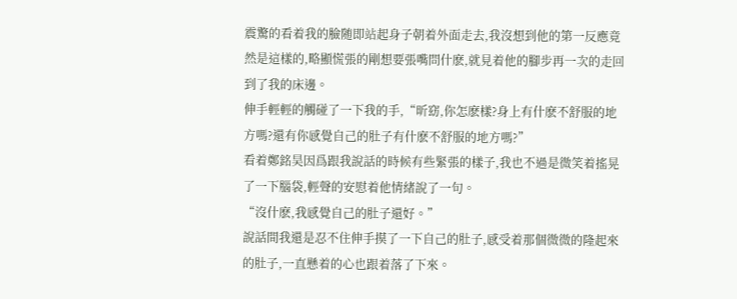震驚的看着我的臉随即站起身子朝着外面走去,我沒想到他的第一反應竟然是這樣的,略顯慌張的剛想要張嘴問什麽,就見着他的腳步再一次的走回到了我的床邊。
伸手輕輕的觸碰了一下我的手,“昕窈,你怎麽樣?身上有什麽不舒服的地方嗎?還有你感覺自己的肚子有什麽不舒服的地方嗎?”
看着鄭銘昊因爲跟我說話的時候有些緊張的樣子,我也不過是微笑着搖晃了一下腦袋,輕聲的安慰着他情緒說了一句。
“沒什麽,我感覺自己的肚子還好。”
說話間我還是忍不住伸手摸了一下自己的肚子,感受着那個微微的隆起來的肚子,一直懸着的心也跟着落了下來。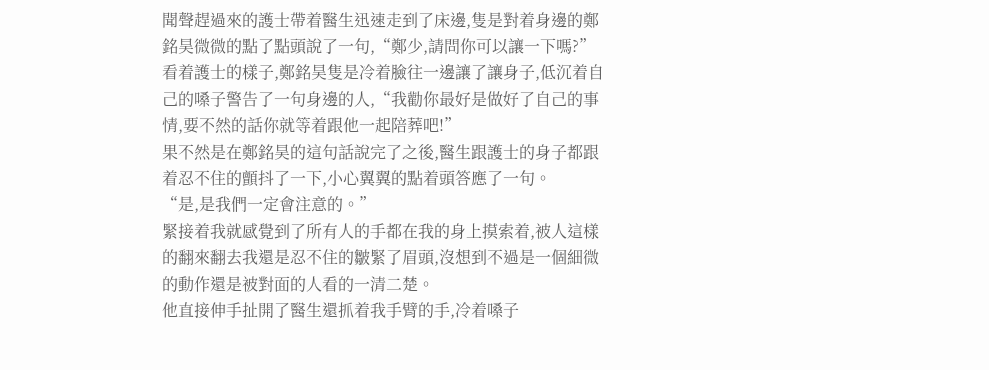聞聲趕過來的護士帶着醫生迅速走到了床邊,隻是對着身邊的鄭銘昊微微的點了點頭說了一句,“鄭少,請問你可以讓一下嗎?”
看着護士的樣子,鄭銘昊隻是冷着臉往一邊讓了讓身子,低沉着自己的嗓子警告了一句身邊的人,“我勸你最好是做好了自己的事情,要不然的話你就等着跟他一起陪葬吧!”
果不然是在鄭銘昊的這句話說完了之後,醫生跟護士的身子都跟着忍不住的顫抖了一下,小心翼翼的點着頭答應了一句。
“是,是我們一定會注意的。”
緊接着我就感覺到了所有人的手都在我的身上摸索着,被人這樣的翻來翻去我還是忍不住的皺緊了眉頭,沒想到不過是一個細微的動作還是被對面的人看的一清二楚。
他直接伸手扯開了醫生還抓着我手臂的手,冷着嗓子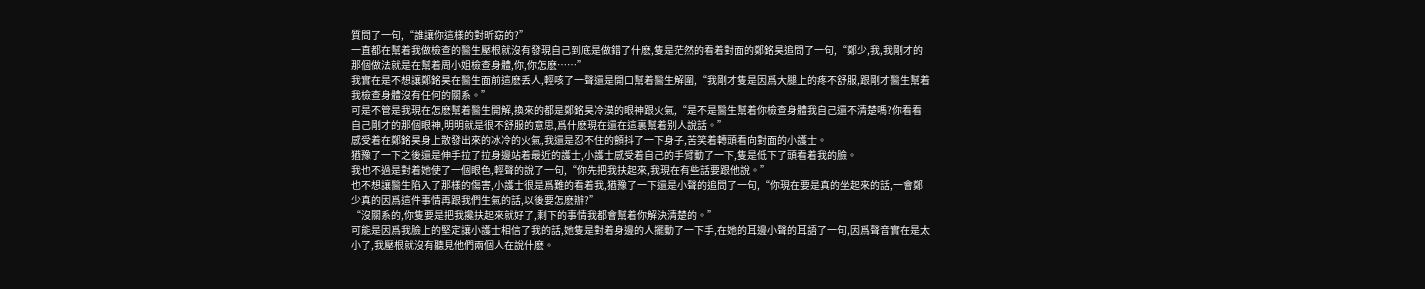質問了一句,“誰讓你這樣的對昕窈的?”
一直都在幫着我做檢查的醫生壓根就沒有發現自己到底是做錯了什麽,隻是茫然的看着對面的鄭銘昊追問了一句,“鄭少,我,我剛才的那個做法就是在幫着周小姐檢查身體,你,你怎麽……”
我實在是不想讓鄭銘昊在醫生面前這麽丢人,輕咳了一聲還是開口幫着醫生解圍,“我剛才隻是因爲大腿上的疼不舒服,跟剛才醫生幫着我檢查身體沒有任何的關系。”
可是不管是我現在怎麽幫着醫生開解,換來的都是鄭銘昊冷漠的眼神跟火氣,“是不是醫生幫着你檢查身體我自己還不清楚嗎?你看看自己剛才的那個眼神,明明就是很不舒服的意思,爲什麽現在還在這裏幫着别人說話。”
感受着在鄭銘昊身上散發出來的冰冷的火氣,我還是忍不住的顫抖了一下身子,苦笑着轉頭看向對面的小護士。
猶豫了一下之後還是伸手拉了拉身邊站着最近的護士,小護士感受着自己的手臂動了一下,隻是低下了頭看着我的臉。
我也不過是對着她使了一個眼色,輕聲的說了一句,“你先把我扶起來,我現在有些話要跟他說。”
也不想讓醫生陷入了那樣的傷害,小護士很是爲難的看着我,猶豫了一下還是小聲的追問了一句,“你現在要是真的坐起來的話,一會鄭少真的因爲這件事情再跟我們生氣的話,以後要怎麽辦?”
“沒關系的,你隻要是把我攙扶起來就好了,剩下的事情我都會幫着你解決清楚的。”
可能是因爲我臉上的堅定讓小護士相信了我的話,她隻是對着身邊的人擺動了一下手,在她的耳邊小聲的耳語了一句,因爲聲音實在是太小了,我壓根就沒有聽見他們兩個人在說什麽。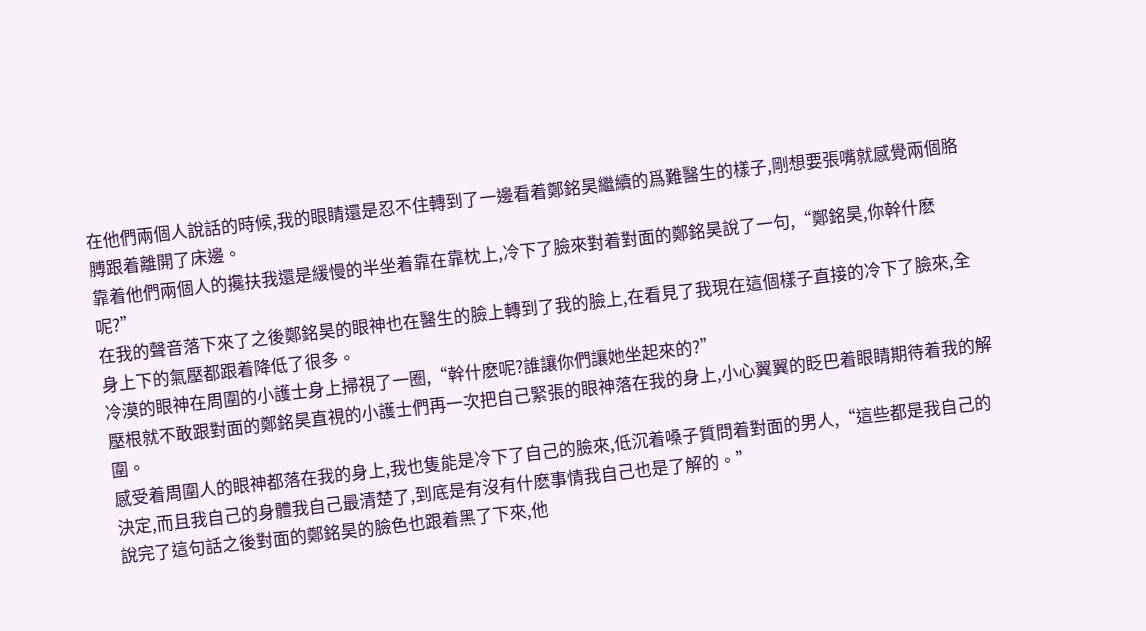在他們兩個人說話的時候,我的眼睛還是忍不住轉到了一邊看着鄭銘昊繼續的爲難醫生的樣子,剛想要張嘴就感覺兩個胳膊跟着離開了床邊。
靠着他們兩個人的攙扶我還是緩慢的半坐着靠在靠枕上,冷下了臉來對着對面的鄭銘昊說了一句,“鄭銘昊,你幹什麽呢?”
在我的聲音落下來了之後鄭銘昊的眼神也在醫生的臉上轉到了我的臉上,在看見了我現在這個樣子直接的冷下了臉來,全身上下的氣壓都跟着降低了很多。
冷漠的眼神在周圍的小護士身上掃視了一圈,“幹什麽呢?誰讓你們讓她坐起來的?”
壓根就不敢跟對面的鄭銘昊直視的小護士們再一次把自己緊張的眼神落在我的身上,小心翼翼的眨巴着眼睛期待着我的解圍。
感受着周圍人的眼神都落在我的身上,我也隻能是冷下了自己的臉來,低沉着嗓子質問着對面的男人,“這些都是我自己的決定,而且我自己的身體我自己最清楚了,到底是有沒有什麽事情我自己也是了解的。”
說完了這句話之後對面的鄭銘昊的臉色也跟着黑了下來,他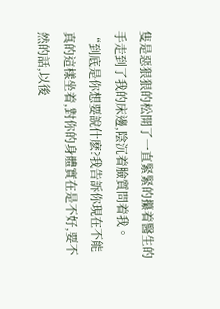隻是惡狠狠的松開了一直緊緊的攥着醫生的手走到了我的床邊,陰沉着臉質問着我。
“到底是你想要說什麽?我告訴你現在不能真的這樣坐着,對你的身體實在是不好,要不然的話,以後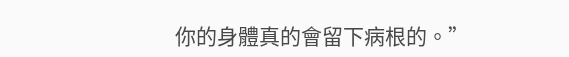你的身體真的會留下病根的。”